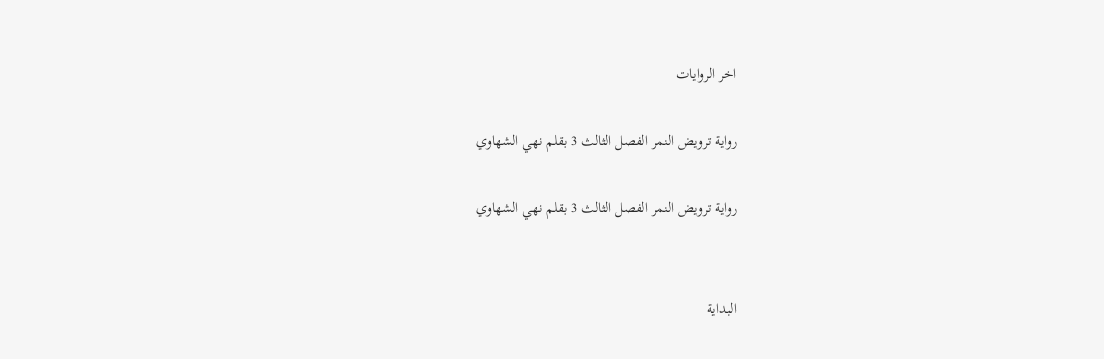اخر الروايات

رواية ترويض النمر الفصل الثالث 3 بقلم نهي الشهاوي

رواية ترويض النمر الفصل الثالث 3 بقلم نهي الشهاوي


البداية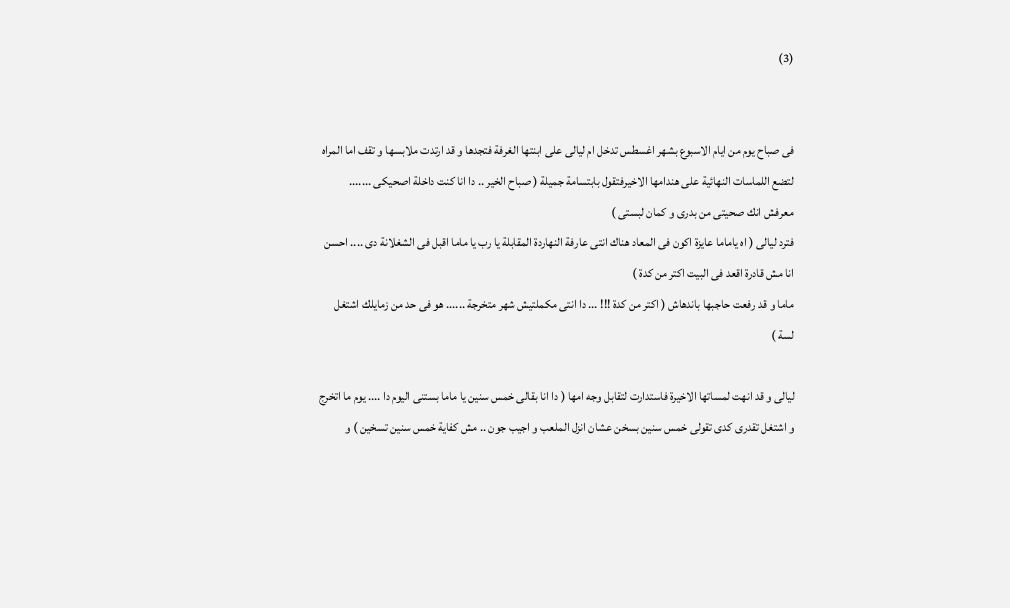(3)


فى صباح يوم من ايام الاسبوع بشهر اغسطس تدخل ام ليالى على ابنتها الغرفة فتجدها و قد ارتدت ملابسها و تقف اما المراه لتضع اللماسات النهائية على هندامها الاخيرفتقول بابتسامة جميلة ( صباح الخير .. دا انا كنت داخلة اصحيكى ....... معرفش انك صحيتى من بدرى و كمان لبستى )
فترد ليالى ( اه ياماما عايزة اكون فى المعاد هناك انتى عارفة النهاردة المقابلة يا رب يا ماما اقبل فى الشغلانة دى .... احسن انا مش قادرة اقعد فى البيت اكتر من كدة )
ماما و قد رفعت حاجبها باندهاش ( اكتر من كدة !!! ... دا انتى مكملتيش شهر متخرجة ...... هو فى حد من زمايلك اشتغل لسة )

ليالى و قد انهت لمساتها الاخيرة فاستدارت لتقابل وجه امها ( دا انا بقالى خمس سنين يا ماما بستنى اليوم دا .... يوم ما اتخرج و اشتغل تقدرى كدى تقولى خمس سنين بسخن عشان انزل الملعب و اجيب جون .. مش كفاية خمس سنين تسخين ) و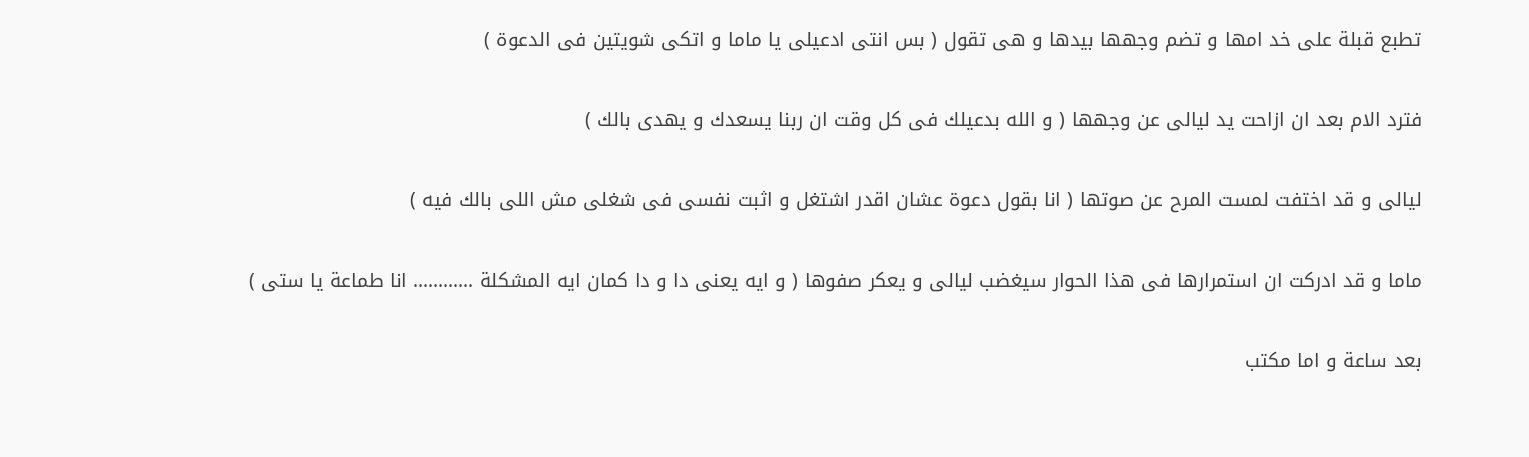تطبع قبلة على خد امها و تضم وجهها بيدها و هى تقول ( بس انتى ادعيلى يا ماما و اتكى شويتين فى الدعوة )

فترد الام بعد ان ازاحت يد ليالى عن وجهها ( و الله بدعيلك فى كل وقت ان ربنا يسعدك و يهدى بالك )

ليالى و قد اختفت لمست المرح عن صوتها ( انا بقول دعوة عشان اقدر اشتغل و اثبت نفسى فى شغلى مش اللى بالك فيه )

ماما و قد ادركت ان استمرارها فى هذا الحوار سيغضب ليالى و يعكر صفوها ( و ايه يعنى دا و دا كمان ايه المشكلة ............ انا طماعة يا ستى )

بعد ساعة و اما مكتب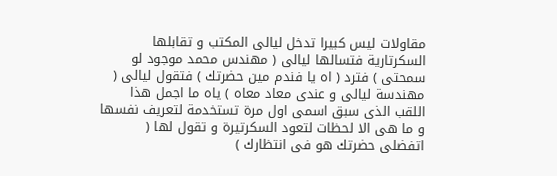مقاولات ليس كبيرا تدخل ليالى المكتب و تقابلها السكرتارية فتسالها ليالى ( مهندس محمد موجود لو سمحتى ) فترد ( اه يا فندم مين حضرتك ) فتقول ليالى ( مهندسة ليالى و عندى معاد معاه ) ياه ما اجمل هذا اللقب الذى سبق اسمى اول مرة تستخدمة لتعريف نفسها و ما هى الا لحظات لتعود السكرتيرة و تقول لها ( اتفضلى حضرتك هو فى انتظارك )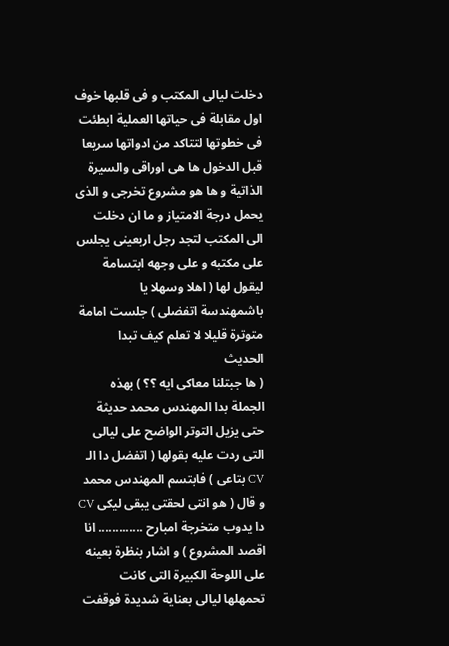دخلت ليالى المكتب و فى قلبها خوف اول مقابلة فى حياتها العملية ابطئت فى خطوتها لتتاكد من ادواتها سريعا قبل الدخول ها هى اوراقى والسيرة الذاتية و ها هو مشروع تخرجى و الذى يحمل درجة الامتياز و ما ان دخلت الى المكتب لتجد رجل اربعينى يجلس على مكتبه و على وجهه ابتسامة ليقول لها ( اهلا وسهلا يا باشمهندسة اتفضلى ) جلست امامة متوترة قليلا لا تعلم كيف تبدا الحديث
( ها جبتلنا معاكى ايه ؟؟ ) بهذه الجملة بدا المهندس محمد حديثة حتى يزيل التوتر الواضح على ليالى التى ردت عليه بقولها ( اتفضل دا الـ CV بتاعى ) فابتسم المهندس محمد و قال ( هو انتى لحقتى يبقى ليكى CV دا يدوب متخرجة امبارح ............. انا اقصد المشروع ) و اشار بنظرة بعينه على اللوحة الكبيرة التى كانت تحمهلها ليالى بعناية شديدة فوقفت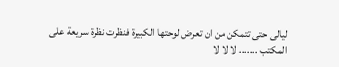ليالى حتى تتمكن من ان تعرض لوحتها الكبيرة فنظرت نظرة سريعة على المكتب ....... لا لا لا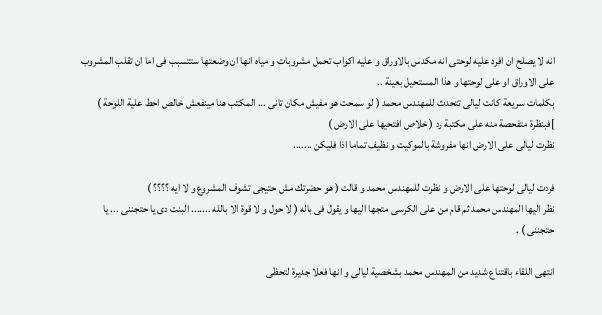انه لا يصلح ان افرد عليه لوحتى انه مكدس بالاوراق و عليه اكواب تحمل مشروبات و مياه انها ان وضعتها ستتسبب فى اما ان تقلب المشروب على الاوراق او على لوحتها و هذا المستحيل بعينة ..
بكلمات سريعة كانت ليالى تتحدث للمهندس محمد ( لو سمحت هو مفيش مكان تانى ... المكتب هنا مينفعش خالص احط علية اللوحة ) ]فبنظرة متفحصة منه على مكتبة رد ( خلاص افتحيها على الارض )
نظرت ليالى على الارض انها مفروشة بالموكيت و نظيف تماما اذا فليكن .......

فردت ليالى لوحتها على الارض و نظرت للمهندس محمد و قالت ( هو حضرتك مش حتيجى تشوف المشروع و لا ايه ؟؟؟؟ )
نظر اليها المهندس محمد ثم قام من على الكرسى متجها اليها و يقول فى باله ( لا حول و لا قوة الا بالله ....... البنت دى يا حتجننى ... يا حتجننى ) .

انتهى اللقاء باقتناع شديد من المهندس محمد بشخصية ليالى و انها فعلا جديرة لتحظى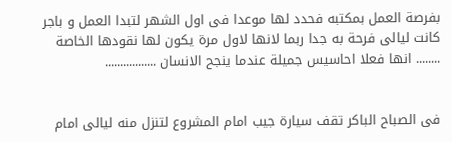بفرصة العمل بمكتبه فحدد لها موعدا فى اول الشهر لتبدا العمل و باجر كانت ليالى فرحة به جدا ربما لانها لاول مرة يكون لها نقودها الخاصة ........ انها فعلا احاسيس جميلة عندما ينجح الانسان .................


فى الصباح الباكر تقف سيارة جيب امام المشروع لتنزل منه ليالى امام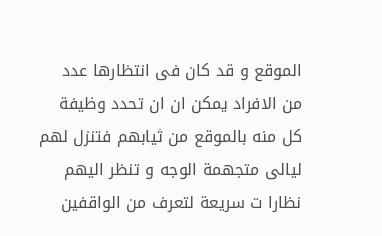الموقع و قد كان فى انتظارها عدد من الافراد يمكن ان ان تحدد وظيفة كل منه بالموقع من ثيابهم فتنزل لهم ليالى متجهمة الوجه و تنظر اليهم نظارا ت سريعة لتعرف من الواقفين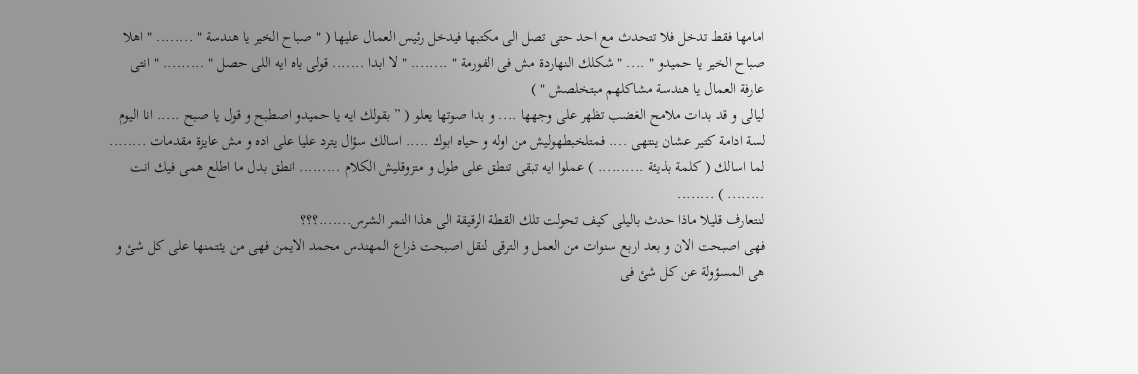امامها فقط تدخل فلا تتحدث مع احد حتى تصل الى مكتبها فيدخل رئيس العمال عليها ( " صباح الخير يا هندسة " ........ " اهلا صباح الخير يا حميدو " .... " شكلك النهاردة مش فى الفورمة " ........ " لا ابدا ....... قولى باه ايه اللى حصل " ......... " انتى عارفة العمال يا هندسة مشاكلهم مبتخلصش " )
ليالى و قد بدات ملامح الغضب تظهر على وجهها .... و بدا صوتها يعلو ( ” بقولك ايه يا حميدو اصطبح و قول يا صبح ..... انا اليوم لسة ادامة كتير عشان ينتهى .... فمتلخبطهوليش من اوله و حياه ابوك ..... اسالك سؤال يترد عليا على اده و مش عايزة مقدمات ........ لما اسالك ( كلمة بذيئة .......... ) عملوا ايه تبقى تنطق على طول و متزوقليش الكلام ......... انطق بدل ما اطلع همى فيك انت ........ ) ........
لنتعارف قليلا ماذا حدث باليلى كيف تحولت تلك القطة الرقيقة الى هذا النمر الشرس.......؟؟؟
فهى اصبحت الان و بعد اربع سنوات من العمل و الترقى لنقل اصبحت ذراع المهندس محمد الايمن فهى من يئتمنها على كل شئ و هى المسؤولة عن كل شئ فى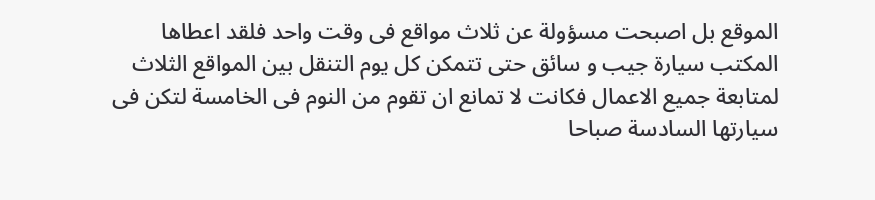الموقع بل اصبحت مسؤولة عن ثلاث مواقع فى وقت واحد فلقد اعطاها المكتب سيارة جيب و سائق حتى تتمكن كل يوم التنقل بين المواقع الثلاث لمتابعة جميع الاعمال فكانت لا تمانع ان تقوم من النوم فى الخامسة لتكن فى سيارتها السادسة صباحا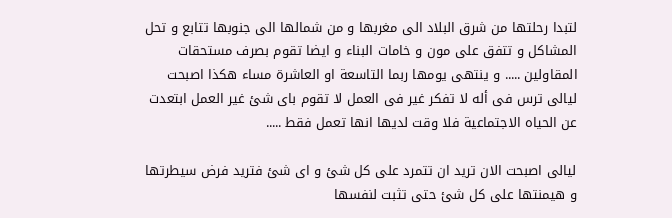لتبدا رحلتها من شرق البلاد الى مغربها و من شمالها الى جنوبها تتابع و تحل المشاكل و تتفق على مون و خامات البناء و ايضا تقوم بصرف مستحقات المقاولين ..... و ينتهى يومها ربما التاسعة او العاشرة مساء هكذا اصبحت ليالى ترس فى أله لا تفكر غير فى العمل لا تقوم باى شئ غير العمل ابتعدت عن الحياه الاجتماعية فلا وقت لديها انها تعمل فقط .....

ليالى اصبحت الان تريد ان تتمرد على كل شئ و اى شئ فتريد فرض سيطرتها و هيمنتها على كل شئ حتى تثبت لنفسها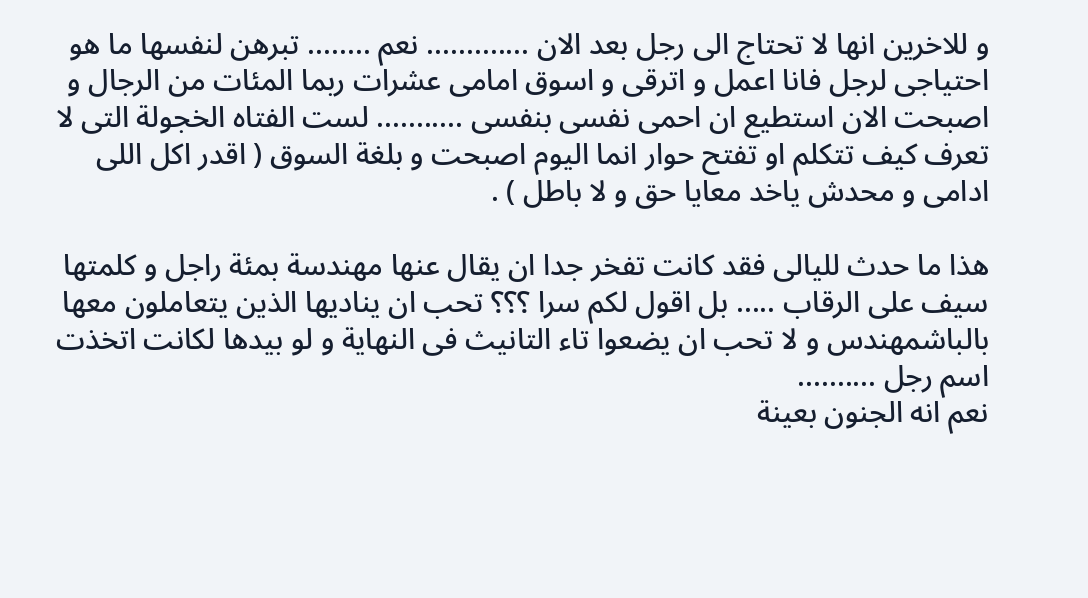و للاخرين انها لا تحتاج الى رجل بعد الان ............. نعم ........ تبرهن لنفسها ما هو احتياجى لرجل فانا اعمل و اترقى و اسوق امامى عشرات ربما المئات من الرجال و اصبحت الان استطيع ان احمى نفسى بنفسى ........... لست الفتاه الخجولة التى لا تعرف كيف تتكلم او تفتح حوار انما اليوم اصبحت و بلغة السوق ( اقدر اكل اللى ادامى و محدش ياخد معايا حق و لا باطل ) .

هذا ما حدث لليالى فقد كانت تفخر جدا ان يقال عنها مهندسة بمئة راجل و كلمتها سيف على الرقاب ..... بل اقول لكم سرا ؟؟؟ تحب ان يناديها الذين يتعاملون معها بالباشمهندس و لا تحب ان يضعوا تاء التانيث فى النهاية و لو بيدها لكانت اتخذت اسم رجل ..........
نعم انه الجنون بعينة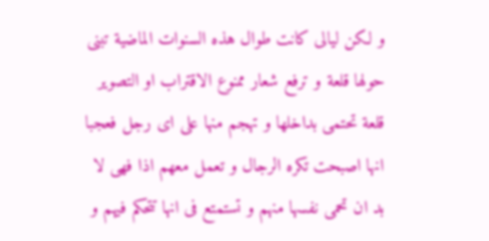و لكن ليالى كانت طوال هذه السنوات الماضية تبنى حولها قلعة و ترفع شعار ممنوع الاقتراب او التصوير قلعة تحتمى بداخلها و تهجم منها على اى رجل فعجبا انها اصبحت تكره الرجال و تعمل معهم اذا فهى لا بد ان تحمى نفسها منهم و تستمتع فى انها تتحكم فيهم و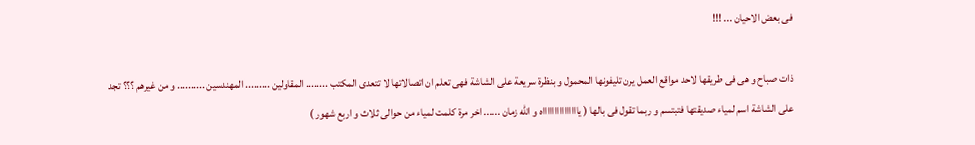فى بعض الاحيان ... !!!

ذات صباح و هى فى طريقها لاحد مواقع العمل يرن تليفونها المحمول و بنظرة سريعة على الشاشة فهى تعلم ان اتصالاتها لا تتعدى المكتب ........ المقاولين ......... المهندسين .......... و من غيرهم ؟؟؟ تجد على الشاشة اسم لمياء صديقتها فتبتسم و ربما تقول فى بالها ( ياااااااااااااااه و الله زمان ...... اخر مرة كلمت لمياء من حوالى ثلاث و اربع شهور )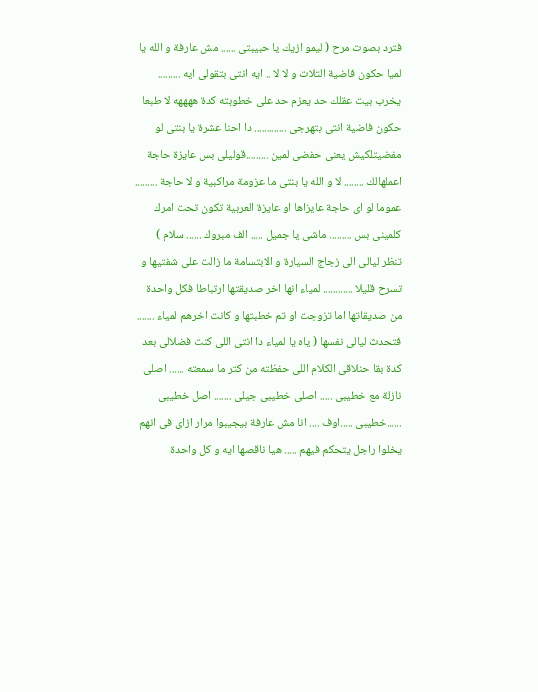فترد بصوت مرح ( ليمو ازيك يا حبيبتى ...... مش عارفة و الله يا لميا حكون فاضية التلات و لا لا .. ايه انتى بتقولى ايه ......... يخرب بيت عقلك حد يعزم حد على خطوبته كدة ههههه لا طبعا حكون فاضية انتى بتهرجى ............. دا احنا عشرة يا بنتى لو مفضيتلكيش يعنى حفضى لمين .........قوليلى بس عايزة حاجة اعملهالك ........ لا و الله يا بنتى ما عزومة مراكبية و لا حاجة ......... عموما لو اى حاجة عايزاها او عايزة العربية تكون تحت امرك كلمينى بس ......... ماشى يا جميل ..... الف مبروك ...... سلام )
تنظر ليالى الى زجاج السيارة و الابتسامة ما زالت على شفتيها و تسرح قليلا ............ لمياء انها اخر صديقتها ارتباطا فكل واحدة من صديقاتها اما تزوجت او تم خطبتها و كانت اخرهم لمياء ....... فتحدث ليالى نفسها ( ياه يا لمياء دا انتى اللى كنت فضلالى بعد كدة بقا حنلاقى الكلام اللى حفظته من كتر ما سمعته ...... اصلى نازلة مع خطيبى ..... اصلى خطيبى جيلى ....... اصل خطيبى ......خطيبى .....اوف .... انا مش عارفة بيجيبوا مرار ازاى فى انهم يخلوا راجل يتحكم فيهم ..... هيا ناقصها ايه و كل واحدة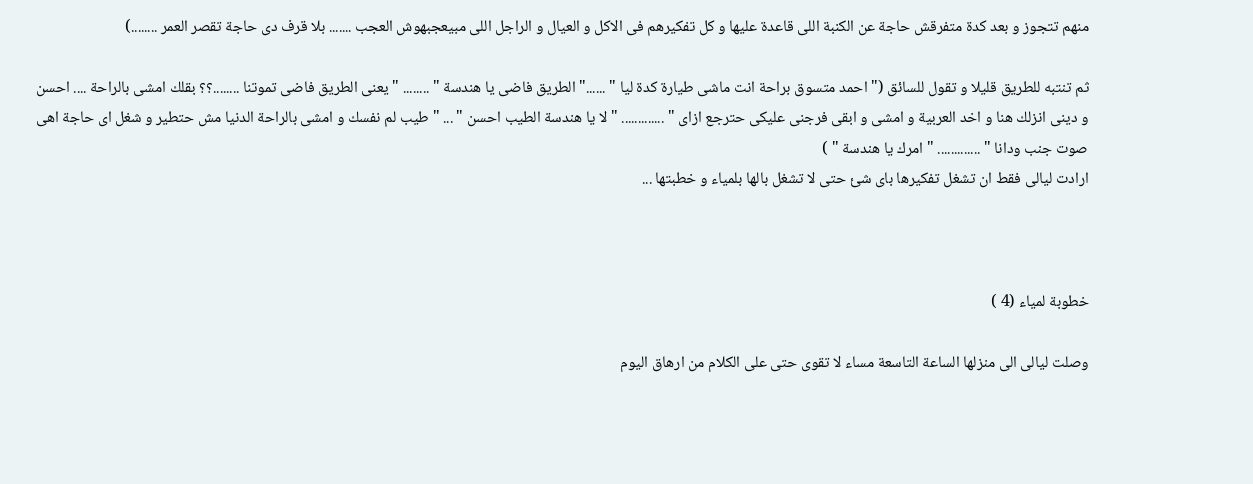منهم تتجوز و بعد كدة متفرقش حاجة عن الكنبة اللى قاعدة عليها و كل تفكيرهم فى الاكل و العيال و الراجل اللى مبيعجبهوش العجب ....... بلا قرف دى حاجة تقصر العمر ........)

ثم تنتبه للطريق قليلا و تقول للسائق (" احمد متسوق براحة انت ماشى طيارة كدة ليا " ......" الطريق فاضى يا هندسة " ........ " يعنى الطريق فاضى تموتنا ........؟؟ بقلك امشى بالراحة .... احسن و دينى انزلك هنا و اخد العربية و امشى و ابقى فرجنى عليكى حترجع ازاى " ............. " لا يا هندسة الطيب احسن " ... " طيب لم نفسك و امشى بالراحة الدنيا مش حتطير و شغل اى حاجة اهى صوت جنب ودانا " ............. " امرك يا هندسة " )
ارادت ليالى فقط ان تشغل تفكيرها باى شئ حتى لا تشغل بالها بلمياء و خطبتها ...



خطوبة لمياء (4 )

وصلت ليالى الى منزلها الساعة التاسعة مساء لا تقوى حتى على الكلام من ارهاق اليوم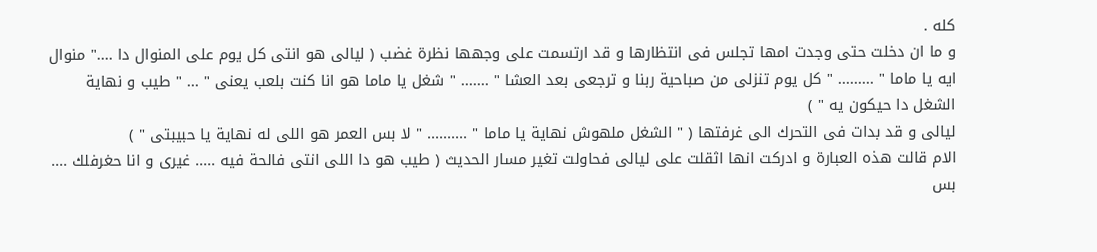كله .
و ما ان دخلت حتى وجدت امها تجلس فى انتظارها و قد ارتسمت على وجهها نظرة غضب ( ليالى هو انتى كل يوم على المنوال دا ...." منوال ايه يا ماما " ......... " كل يوم تنزلى من صباحية ربنا و ترجعى بعد العشا " ....... " شغل يا ماما هو انا كنت بلعب يعنى " ... " طيب و نهاية الشغل دا حيكون يه " )
ليالى و قد بدات فى التحرك الى غرفتها ( " الشغل ملهوش نهاية يا ماما " .......... " لا بس العمر هو اللى له نهاية يا حبيبتى " )
الام قالت هذه العبارة و ادركت انها اثقلت على ليالى فحاولت تغير مسار الحديث ( طيب هو دا اللى انتى فالحة فيه ..... غيرى و انا حغرفلك .... بس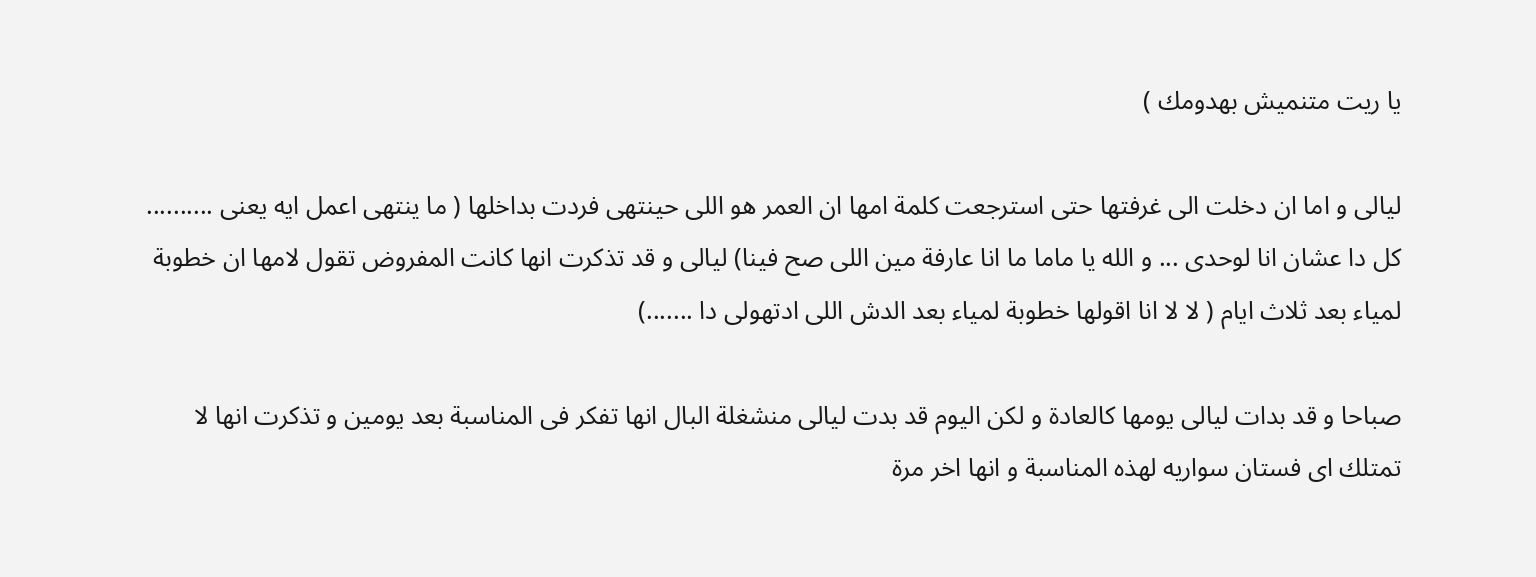يا ريت متنميش بهدومك )

ليالى و اما ان دخلت الى غرفتها حتى استرجعت كلمة امها ان العمر هو اللى حينتهى فردت بداخلها ( ما ينتهى اعمل ايه يعنى .......... كل دا عشان انا لوحدى ... و الله يا ماما ما انا عارفة مين اللى صح فينا) ليالى و قد تذكرت انها كانت المفروض تقول لامها ان خطوبة لمياء بعد ثلاث ايام ( لا لا انا اقولها خطوبة لمياء بعد الدش اللى ادتهولى دا .......)

صباحا و قد بدات ليالى يومها كالعادة و لكن اليوم قد بدت ليالى منشغلة البال انها تفكر فى المناسبة بعد يومين و تذكرت انها لا تمتلك اى فستان سواريه لهذه المناسبة و انها اخر مرة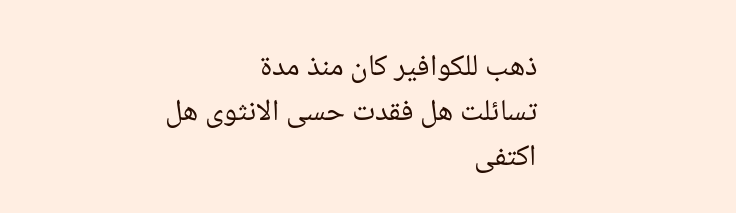ذهب للكوافير كان منذ مدة
تسائلت هل فقدت حسى الانثوى هل اكتفى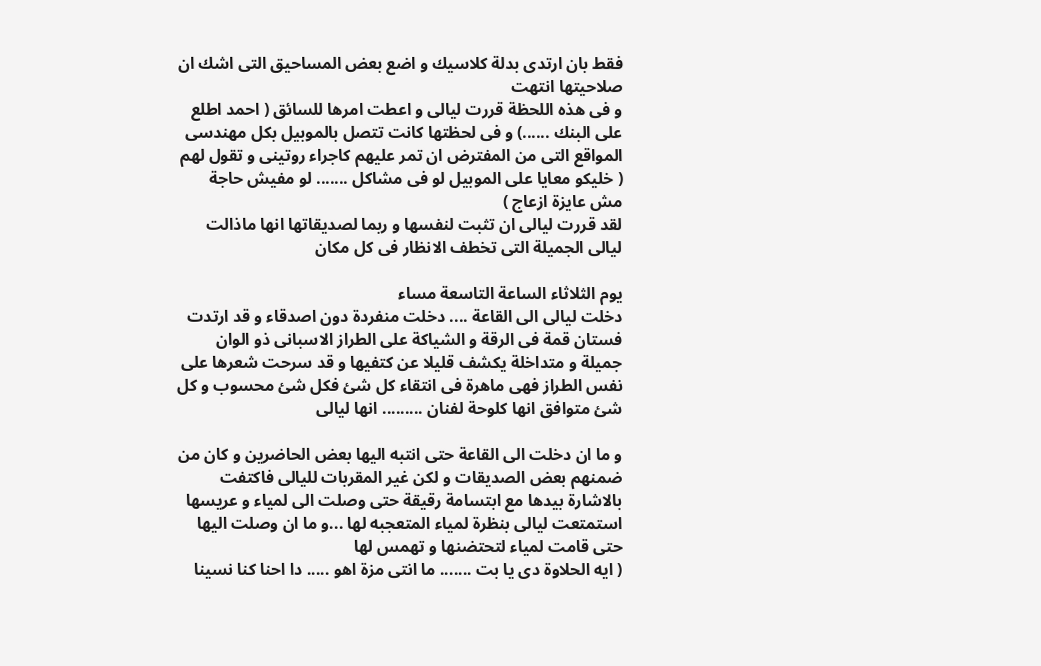فقط بان ارتدى بدلة كلاسيك و اضع بعض المساحيق التى اشك ان صلاحيتها انتهت
و فى هذه اللحظة قررت ليالى و اعطت امرها للسائق ( احمد اطلع على البنك ......) و فى لحظتها كانت تتصل بالموبيل بكل مهندسى المواقع التى من المفترض ان تمر عليهم كاجراء روتينى و تقول لهم ( خليكو معايا على الموبيل لو فى مشاكل ....... لو مفيش حاجة مش عايزة ازعاج )
لقد قررت ليالى ان تثبت لنفسها و ربما لصديقاتها انها ماذالت ليالى الجميلة التى تخطف الانظار فى كل مكان

يوم الثلاثاء الساعة التاسعة مساء
دخلت ليالى الى القاعة .... دخلت منفردة دون اصدقاء و قد ارتدت فستان قمة فى الرقة و الشياكة على الطراز الاسبانى ذو الوان جميلة و متداخلة يكشف قليلا عن كتفيها و قد سرحت شعرها على نفس الطراز فهى ماهرة فى انتقاء كل شئ فكل شئ محسوب و كل شئ متوافق انها كلوحة لفنان ......... انها ليالى

و ما ان دخلت الى القاعة حتى انتبه اليها بعض الحاضرين و كان من ضمنهم بعض الصديقات و لكن غير المقربات لليالى فاكتفت بالاشارة بيدها مع ابتسامة رقيقة حتى وصلت الى لمياء و عريسها استمتعت ليالى بنظرة لمياء المتعجبه لها ...و ما ان وصلت اليها حتى قامت لمياء لتحتضنها و تهمس لها
( ايه الحلاوة دى يا بت ....... ما انتى مزة اهو ..... دا احنا كنا نسينا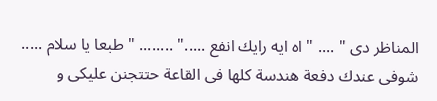المناظر دى " .... " اه ايه رايك انفع ....." ........ " طبعا يا سلام ..... شوفى عندك دفعة هندسة كلها فى القاعة حتتجنن عليكى و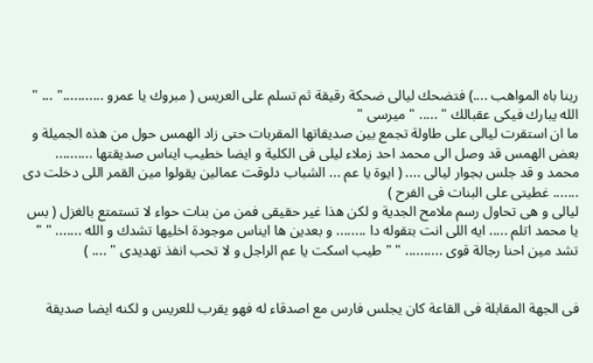رينا باه المواهب ....) فتضحك ليالى ضحكة رقيقة ثم تسلم على العريس ( مبروك يا عمرو ..........." ... " الله يبارك فيكى عقبالك " ..... " ميرسى "
ما ان استقرت ليالى على طاولة تجمع بين صديقاتها المقربات حتى زاد الهمس حول من هذه الجميلة و بعض الهمس قد وصل الى محمد احد زملاء ليلى فى الكلية و ايضا خطيب ايناس صديقتها ..........
محمد و قد جلس بجوار ليالى .... ( ايوة يا عم ... الشباب دلوقت عمالين يقولوا مين القمر اللى دخلت دى ....... غطيتى على البنات فى الفرح )
ليالى و هى تحاول رسم ملامح الجدية و لكن هذا غير حقيقى فمن من بنات حواء لا تستمتع بالغزل ( بس يا محمد اتلم ..... ايه اللى انت بتقوله دا ........ و بعدين ها ايناس موجودة اخليها تشدك و الله ....... " " تشد مين احنا رجالة قوى .......... " " طيب اسكت يا عم الراجل و لا تحب انفذ تهديدى " .... )


فى الجهة المقابلة فى القاعة كان يجلس فارس مع اصدقاء له فهو يقرب للعريس و لكنه ايضا صديقة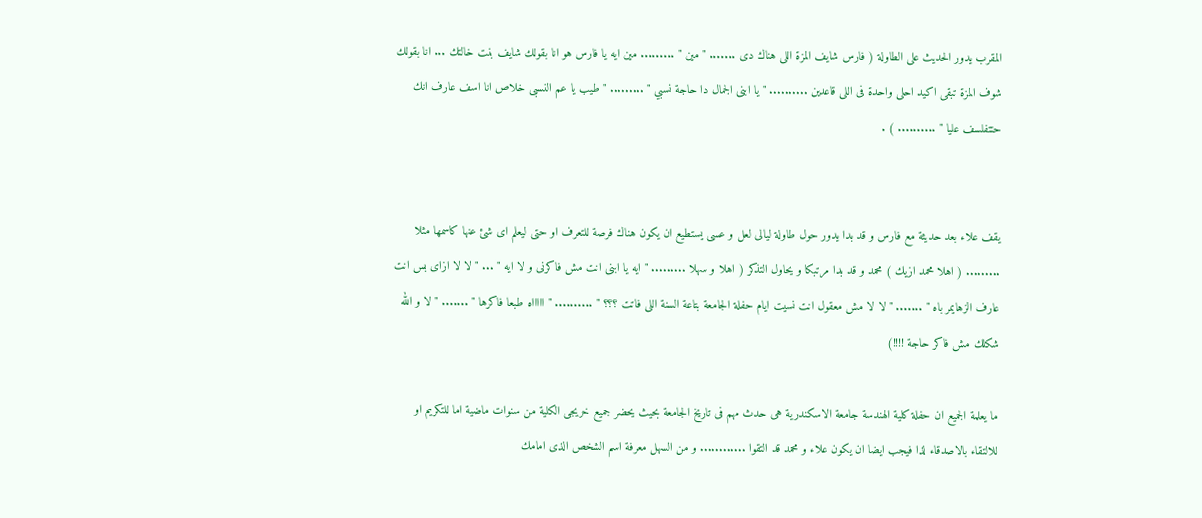المقرب يدور الحديث على الطاولة ( فارس شايف المزة اللى هناك دى ....... " مين " ......... مين ايه يا فارس هو انا بقولك شايف بنت خالتك ... انا بقولك شوف المزة تبقى اكيد احلى واحدة فى اللى قاعدين .......... " يا ابنى الجمال دا حاجة نسبي " ......... " طيب يا عم النسبى خلاص انا اسف عارف انك حتتفلسف عليا " .......... ) .


يقف علاء بعد حديثة مع فارس و قد بدا يدور حول طاولة ليالى لعل و عسى يستطيع ان يكون هناك فرصة للتعرف او حتى ليعلم اى شئ عنها كاسمها مثلا ......... ( اهلا محمد ازيك ) محمد و قد بدا مرتبكا و يحاول التذكر ( اهلا و سهلا ......... " ايه يا ابنى انت مش فاكرنى و لا ايه " ... " لا لا ازاى بس انت عارف الزهايمر باه " ....... " لا لا مش معقول انت نسيت ايام حفلة الجامعة بتاعة السنة اللى فاتت ؟؟؟ " .......... " اااااه طبعا فاكرها " ....... " لا و الله شكلك مش فاكر حاجة !!!!)

ما يعلمة الجميع ان حفلة كلية الهندسة جامعة الاسكندرية هى حدث مهم فى تاريخ الجامعة بحيث يحضر جميع خريجى الكلية من سنوات ماضية اما للتكريم او للالتقاء بالاصدقاء لذا فيجب ايضا ان يكون علاء و محمد قد التقوا ............ و من السهل معرفة اسم الشخص الذى امامك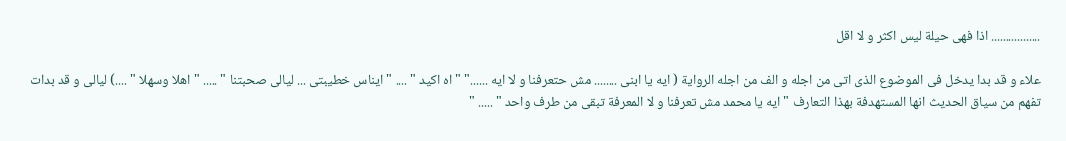................. اذا فهى حيلة ليس اكثر و لا اقل

علاء و قد بدا يدخل فى الموضوع الذى اتى من اجله و الف من اجله الرواية ( ايه يا ابنى ........ مش حتعرفنا و لا ايه ......" " اه اكيد " .... " ايناس خطيبتى ... ليالى صحبتنا " ..... " اهلا وسهلا " ....) ليالى و قد بدات تفهم من سياق الحديث انها المستهدفة بهذا التعارف " ايه يا محمد مش تعرفنا و لا المعرفة تبقى من طرف واحد " ..... "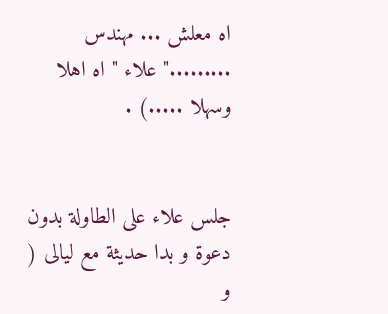اه معلش ... مهندس ........." علاء " اه اهلا وسهلا .....) .


جلس علاء على الطاولة بدون دعوة و بدا حديثة مع ليالى ( و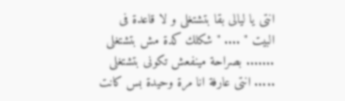انتى يا ليالى بقا بتشتغلى و لا قاعدة فى البيت " .... " شكلك كدة مش بتشتغلى ....... بصراحة مينفعش تكونى بتشتغلى ..... انتى عارفة انا مرة وحيدة بس كانت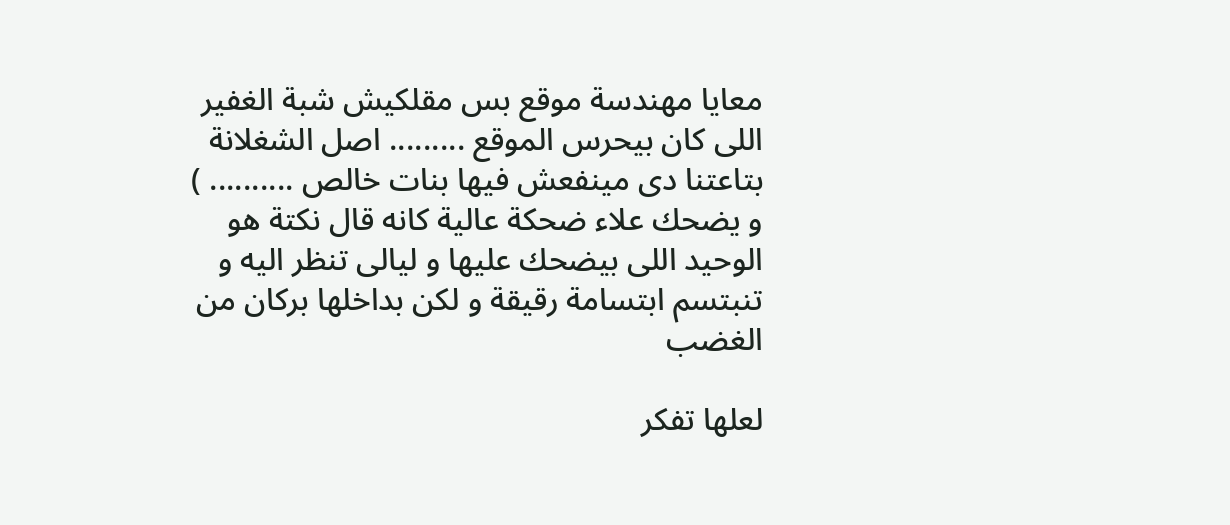معايا مهندسة موقع بس مقلكيش شبة الغفير اللى كان بيحرس الموقع ......... اصل الشغلانة بتاعتنا دى مينفعش فيها بنات خالص .......... ) و يضحك علاء ضحكة عالية كانه قال نكتة هو الوحيد اللى بيضحك عليها و ليالى تنظر اليه و تنبتسم ابتسامة رقيقة و لكن بداخلها بركان من الغضب

لعلها تفكر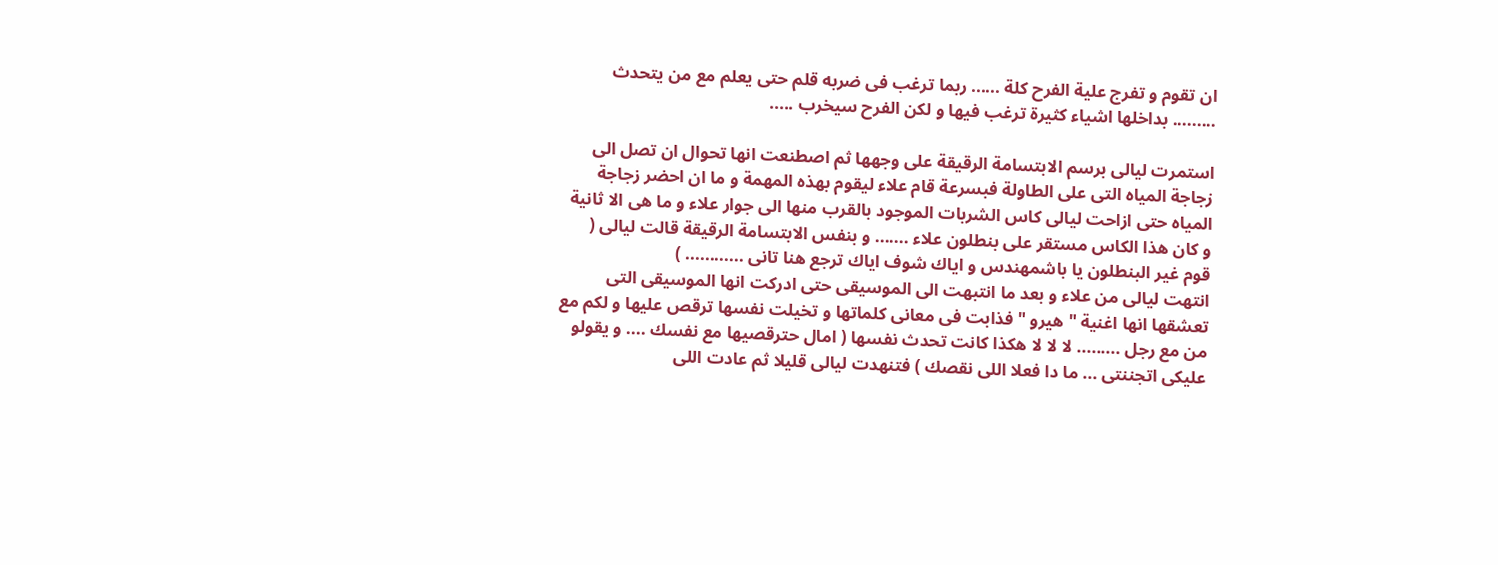ان تقوم و تفرج علية الفرح كلة ...... ربما ترغب فى ضربه قلم حتى يعلم مع من يتحدث ......... بداخلها اشياء كثيرة ترغب فيها و لكن الفرح سيخرب .....

استمرت ليالى برسم الابتسامة الرقيقة على وجهها ثم اصطنعت انها تحوال ان تصل الى زجاجة المياه التى على الطاولة فبسرعة قام علاء ليقوم بهذه المهمة و ما ان احضر زجاجة المياه حتى ازاحت ليالى كاس الشربات الموجود بالقرب منها الى جوار علاء و ما هى الا ثانية و كان هذا الكاس مستقر على بنطلون علاء ....... و بنفس الابتسامة الرقيقة قالت ليالى ( قوم غير البنطلون يا باشمهندس و اياك شوف اياك ترجع هنا تانى ............ )
انتهت ليالى من علاء و بعد ما انتبهت الى الموسيقى حتى ادركت انها الموسيقى التى تعشقها انها اغنية " هيرو " فذابت فى معانى كلماتها و تخيلت نفسها ترقص عليها و لكم مع من مع رجل ......... لا لا لا هكذا كانت تحدث نفسها ( امال حترقصيها مع نفسك .... و يقولو عليكى اتجننتى ... ما دا فعلا اللى نقصك ) فتنهدت ليالى قليلا ثم عادت اللى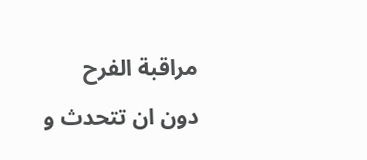مراقبة الفرح دون ان تتحدث و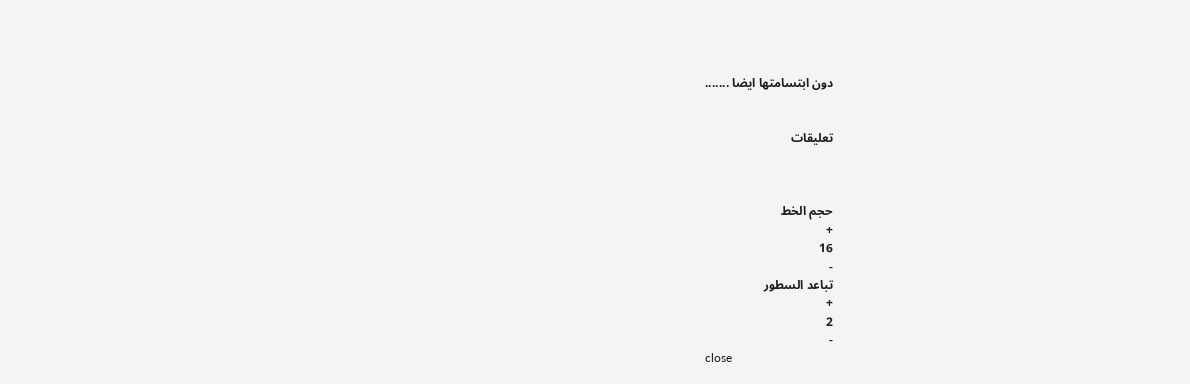دون ابتسامتها ايضا .......


تعليقات



حجم الخط
+
16
-
تباعد السطور
+
2
-
close